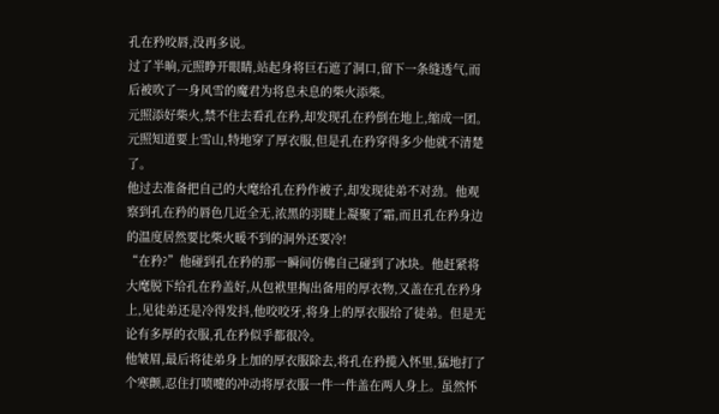孔在矜咬唇,没再多说。
过了半晌,元照睁开眼睛,站起身将巨石遮了洞口,留下一条缝透气,而后被吹了一身风雪的魔君为将息未息的柴火添柴。
元照添好柴火,禁不住去看孔在矜,却发现孔在矜倒在地上,缩成一团。元照知道要上雪山,特地穿了厚衣服,但是孔在矜穿得多少他就不清楚了。
他过去准备把自己的大麾给孔在矜作被子,却发现徒弟不对劲。他观察到孔在矜的唇色几近全无,浓黑的羽睫上凝聚了霜,而且孔在矜身边的温度居然要比柴火暖不到的洞外还要冷!
“在矜?”他碰到孔在矜的那一瞬间仿佛自己碰到了冰块。他赶紧将大麾脱下给孔在矜盖好,从包袱里掏出备用的厚衣物,又盖在孔在矜身上,见徒弟还是冷得发抖,他咬咬牙,将身上的厚衣服给了徒弟。但是无论有多厚的衣服,孔在矜似乎都很冷。
他皱眉,最后将徒弟身上加的厚衣服除去,将孔在矜揽入怀里,猛地打了个寒颤,忍住打喷嚏的冲动将厚衣服一件一件盖在两人身上。虽然怀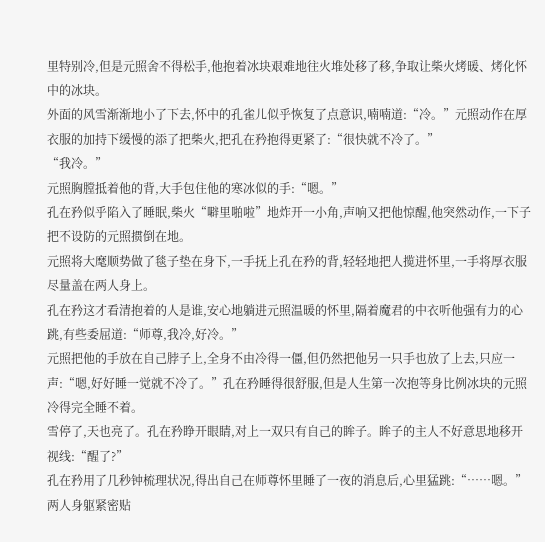里特别冷,但是元照舍不得松手,他抱着冰块艰难地往火堆处移了移,争取让柴火烤暖、烤化怀中的冰块。
外面的风雪渐渐地小了下去,怀中的孔雀儿似乎恢复了点意识,喃喃道:“冷。”元照动作在厚衣服的加持下缓慢的添了把柴火,把孔在矜抱得更紧了:“很快就不冷了。”
“我冷。”
元照胸膛抵着他的背,大手包住他的寒冰似的手:“嗯。”
孔在矜似乎陷入了睡眠,柴火“噼里啪啦”地炸开一小角,声响又把他惊醒,他突然动作,一下子把不设防的元照掼倒在地。
元照将大麾顺势做了毯子垫在身下,一手抚上孔在矜的背,轻轻地把人揽进怀里,一手将厚衣服尽量盖在两人身上。
孔在矜这才看清抱着的人是谁,安心地躺进元照温暖的怀里,隔着魔君的中衣听他强有力的心跳,有些委屈道:“师尊,我冷,好冷。”
元照把他的手放在自己脖子上,全身不由冷得一僵,但仍然把他另一只手也放了上去,只应一声:“嗯,好好睡一觉就不冷了。”孔在矜睡得很舒服,但是人生第一次抱等身比例冰块的元照冷得完全睡不着。
雪停了,天也亮了。孔在矜睁开眼睛,对上一双只有自己的眸子。眸子的主人不好意思地移开视线:“醒了?”
孔在矜用了几秒钟梳理状况,得出自己在师尊怀里睡了一夜的消息后,心里猛跳:“……嗯。”
两人身躯紧密贴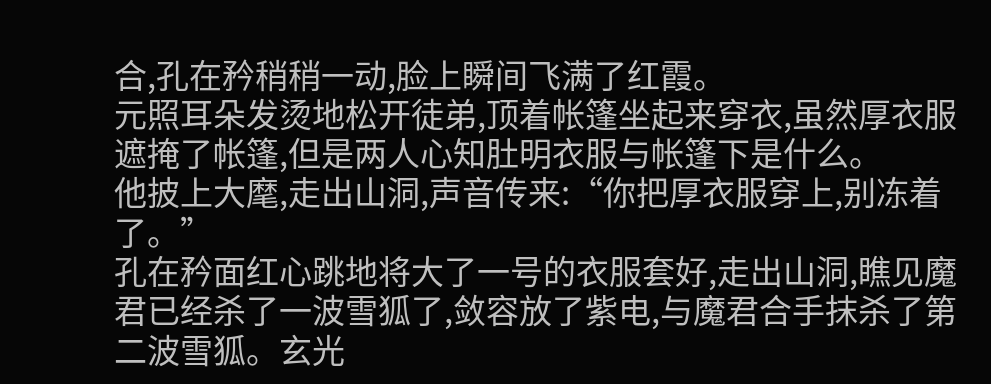合,孔在矜稍稍一动,脸上瞬间飞满了红霞。
元照耳朵发烫地松开徒弟,顶着帐篷坐起来穿衣,虽然厚衣服遮掩了帐篷,但是两人心知肚明衣服与帐篷下是什么。
他披上大麾,走出山洞,声音传来:“你把厚衣服穿上,别冻着了。”
孔在矜面红心跳地将大了一号的衣服套好,走出山洞,瞧见魔君已经杀了一波雪狐了,敛容放了紫电,与魔君合手抹杀了第二波雪狐。玄光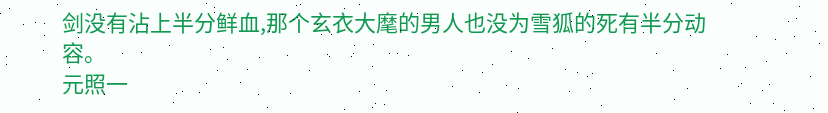剑没有沾上半分鲜血,那个玄衣大麾的男人也没为雪狐的死有半分动容。
元照一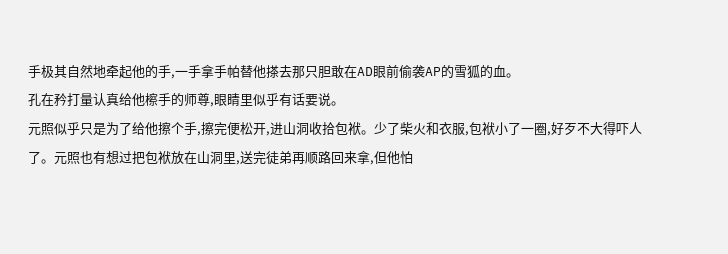手极其自然地牵起他的手,一手拿手帕替他搽去那只胆敢在AD眼前偷袭AP的雪狐的血。
孔在矜打量认真给他檫手的师尊,眼睛里似乎有话要说。
元照似乎只是为了给他擦个手,擦完便松开,进山洞收拾包袱。少了柴火和衣服,包袱小了一圈,好歹不大得吓人了。元照也有想过把包袱放在山洞里,送完徒弟再顺路回来拿,但他怕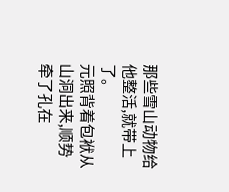那些雪山动物给他整活,就带上了。
元照背着包袱从山洞出来,顺势牵了孔在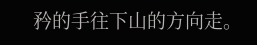矜的手往下山的方向走。